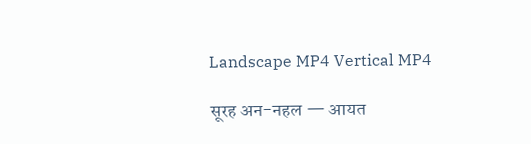Landscape MP4 Vertical MP4

सूरह अन-नहल — आयत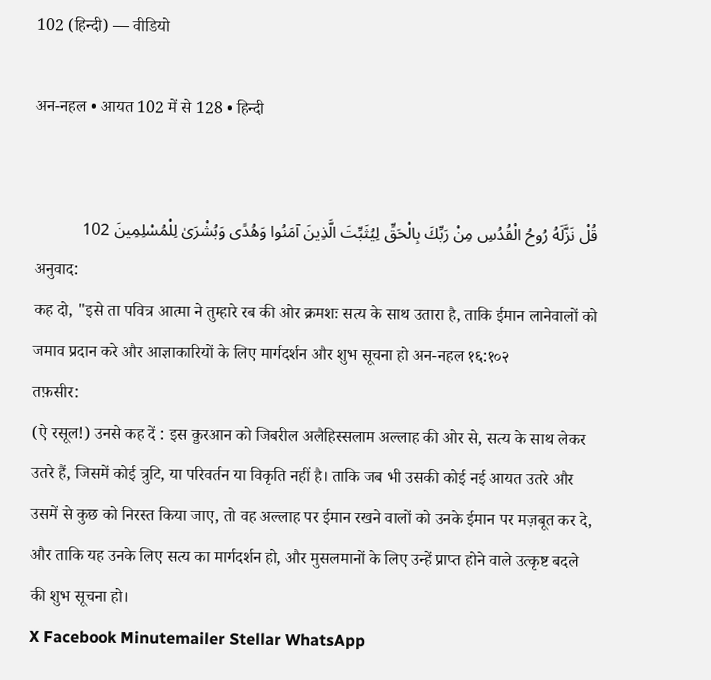102 (हिन्दी) — वीडियो

अन-नहल • आयत 102 में से 128 • हिन्दी


قُلْ نَزَّلَهُ رُوحُ الْقُدُسِ مِنْ رَبِّكَ بِالْحَقِّ لِيُثَبِّتَ الَّذِينَ آمَنُوا وَهُدًى وَبُشْرَىٰ لِلْمُسْلِمِينَ 102
अनुवाद:
कह दो, "इसे ता पवित्र आत्मा ने तुम्हारे रब की ओर क्रमशः सत्य के साथ उतारा है, ताकि ईमान लानेवालों को जमाव प्रदान करे और आज्ञाकारियों के लिए मार्गदर्शन और शुभ सूचना हो अन-नहल १६:१०२
तफ़सीर:
(ऐ रसूल!) उनसे कह दें : इस क़ुरआन को जिबरील अलैहिस्सलाम अल्लाह की ओर से, सत्य के साथ लेकर उतरे हैं, जिसमें कोई त्रुटि, या परिवर्तन या विकृति नहीं है। ताकि जब भी उसकी कोई नई आयत उतरे और उसमें से कुछ को निरस्त किया जाए, तो वह अल्लाह पर ईमान रखने वालों को उनके ईमान पर मज़बूत कर दे, और ताकि यह उनके लिए सत्य का मार्गदर्शन हो, और मुसलमानों के लिए उन्हें प्राप्त होने वाले उत्कृष्ट बदले की शुभ सूचना हो।
X Facebook Minutemailer Stellar WhatsApp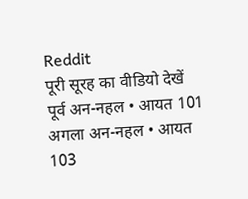Reddit
पूरी सूरह का वीडियो देखें
पूर्व अन-नहल • आयत 101 अगला अन-नहल • आयत 103